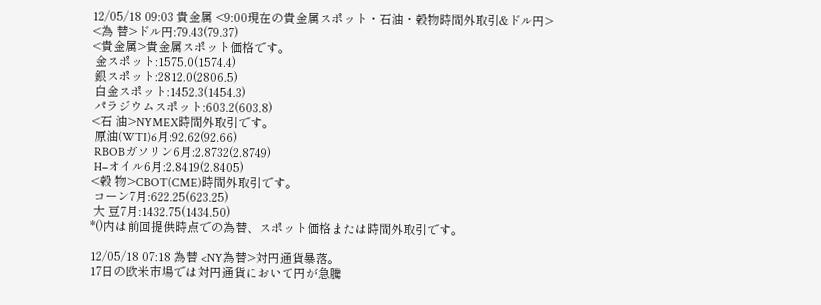12/05/18 09:03 貴金属 <9:00現在の貴金属スポット・石油・穀物時間外取引&ドル円>
<為 替>ドル円:79.43(79.37)
<貴金属>貴金属スポット価格です。
 金スポット:1575.0(1574.4)
 銀スポット:2812.0(2806.5)
 白金スポット:1452.3(1454.3)
 パラジウムスポット:603.2(603.8)
<石 油>NYMEX時間外取引です。
 原油(WTI)6月:92.62(92.66)
 RBOBガソリン6月:2.8732(2.8749)
 H−オイル6月:2.8419(2.8405)
<穀 物>CBOT(CME)時間外取引です。
 コーン7月:622.25(623.25)
 大 豆7月:1432.75(1434.50)
*()内は前回提供時点での為替、スポット価格または時間外取引です。

12/05/18 07:18 為替 <NY為替>対円通貨暴落。
17日の欧米市場では対円通貨において円が急騰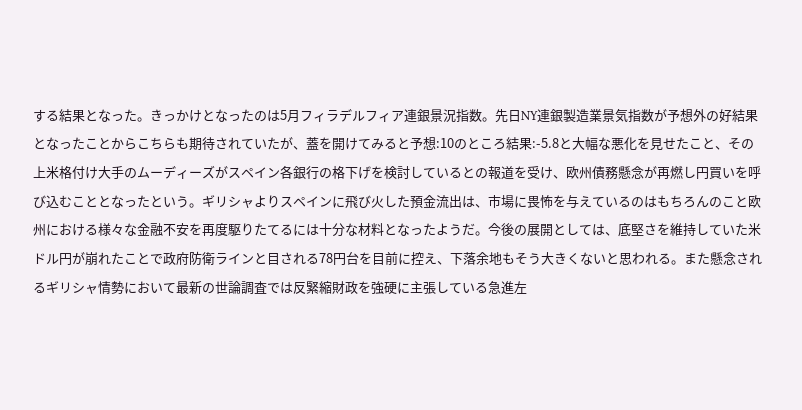する結果となった。きっかけとなったのは5月フィラデルフィア連銀景況指数。先日NY連銀製造業景気指数が予想外の好結果となったことからこちらも期待されていたが、蓋を開けてみると予想:10のところ結果:-5.8と大幅な悪化を見せたこと、その上米格付け大手のムーディーズがスペイン各銀行の格下げを検討しているとの報道を受け、欧州債務懸念が再燃し円買いを呼び込むこととなったという。ギリシャよりスペインに飛び火した預金流出は、市場に畏怖を与えているのはもちろんのこと欧州における様々な金融不安を再度駆りたてるには十分な材料となったようだ。今後の展開としては、底堅さを維持していた米ドル円が崩れたことで政府防衛ラインと目される78円台を目前に控え、下落余地もそう大きくないと思われる。また懸念されるギリシャ情勢において最新の世論調査では反緊縮財政を強硬に主張している急進左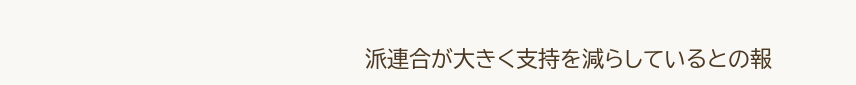派連合が大きく支持を減らしているとの報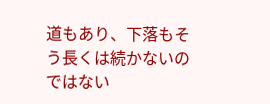道もあり、下落もそう長くは続かないのではない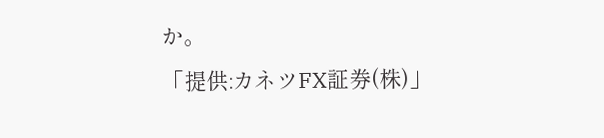か。
「提供:カネツFX証券(株)」